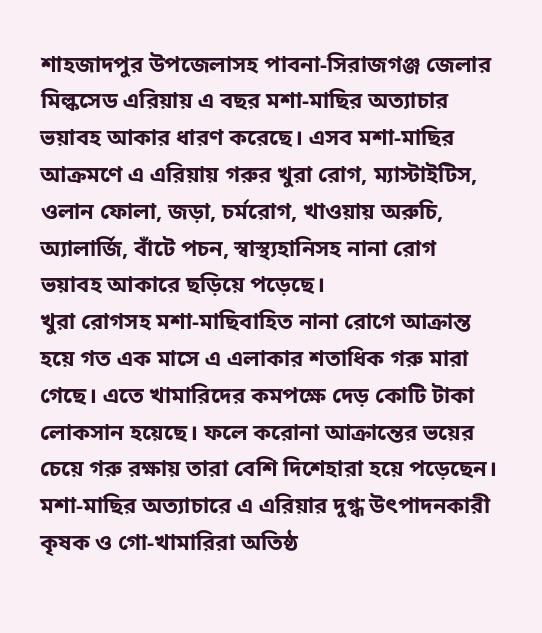শাহজাদপুর উপজেলাসহ পাবনা-সিরাজগঞ্জ জেলার মিল্কসেড এরিয়ায় এ বছর মশা-মাছির অত্যাচার ভয়াবহ আকার ধারণ করেছে। এসব মশা-মাছির আক্রমণে এ এরিয়ায় গরুর খুরা রোগ, ম্যাস্টাইটিস, ওলান ফোলা, জড়া, চর্মরোগ, খাওয়ায় অরুচি, অ্যালার্জি, বাঁটে পচন, স্বাস্থ্যহানিসহ নানা রোগ ভয়াবহ আকারে ছড়িয়ে পড়েছে।
খুরা রোগসহ মশা-মাছিবাহিত নানা রোগে আক্রান্ত হয়ে গত এক মাসে এ এলাকার শতাধিক গরু মারা গেছে। এতে খামারিদের কমপক্ষে দেড় কোটি টাকা লোকসান হয়েছে। ফলে করোনা আক্রান্তের ভয়ের চেয়ে গরু রক্ষায় তারা বেশি দিশেহারা হয়ে পড়েছেন।
মশা-মাছির অত্যাচারে এ এরিয়ার দুগ্ধ উৎপাদনকারী কৃষক ও গো-খামারিরা অতিষ্ঠ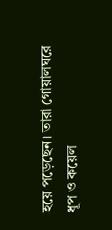হয়ে পড়েছেন। তারা গোয়ালঘরে ধূপ ও কয়েল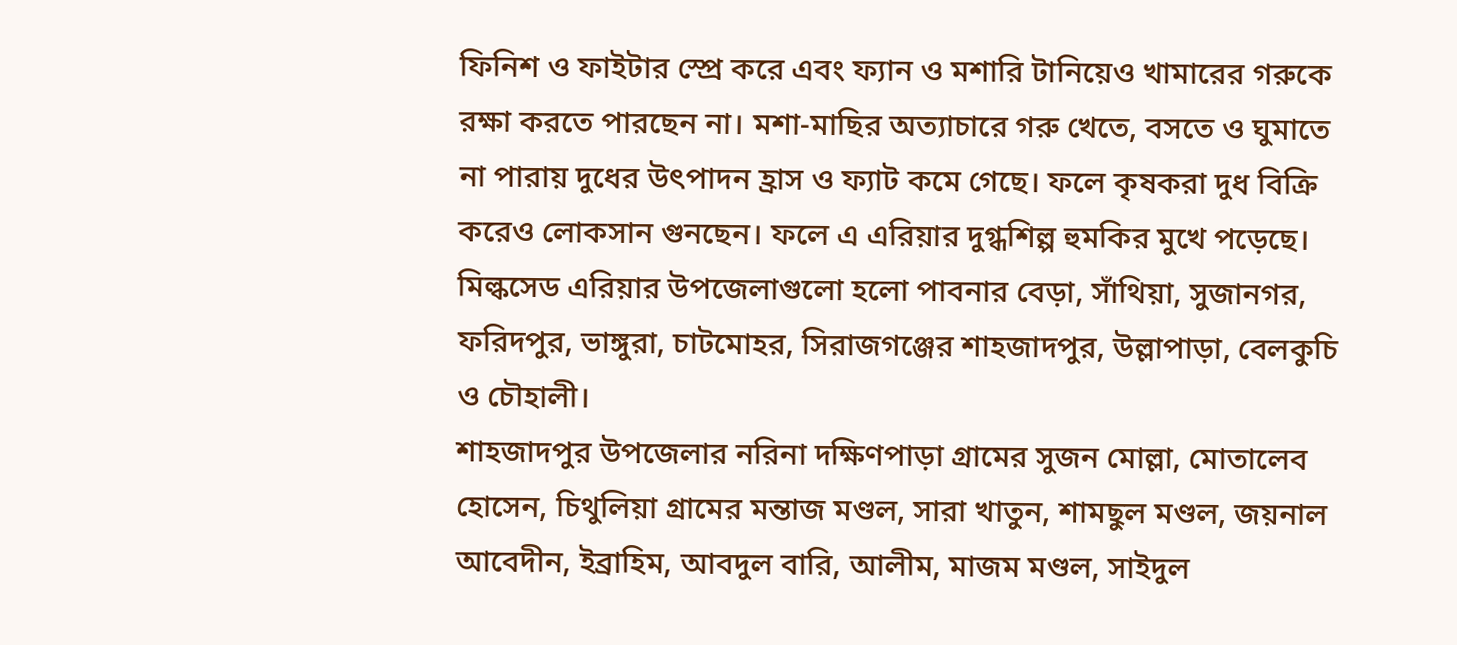ফিনিশ ও ফাইটার স্প্রে করে এবং ফ্যান ও মশারি টানিয়েও খামারের গরুকে রক্ষা করতে পারছেন না। মশা-মাছির অত্যাচারে গরু খেতে, বসতে ও ঘুমাতে না পারায় দুধের উৎপাদন হ্রাস ও ফ্যাট কমে গেছে। ফলে কৃষকরা দুধ বিক্রি করেও লোকসান গুনছেন। ফলে এ এরিয়ার দুগ্ধশিল্প হুমকির মুখে পড়েছে।
মিল্কসেড এরিয়ার উপজেলাগুলো হলো পাবনার বেড়া, সাঁথিয়া, সুজানগর, ফরিদপুর, ভাঙ্গুরা, চাটমোহর, সিরাজগঞ্জের শাহজাদপুর, উল্লাপাড়া, বেলকুচি ও চৌহালী।
শাহজাদপুর উপজেলার নরিনা দক্ষিণপাড়া গ্রামের সুজন মোল্লা, মোতালেব হোসেন, চিথুলিয়া গ্রামের মন্তাজ মণ্ডল, সারা খাতুন, শামছুল মণ্ডল, জয়নাল আবেদীন, ইব্রাহিম, আবদুল বারি, আলীম, মাজম মণ্ডল, সাইদুল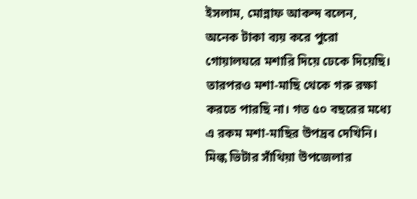ইসলাম, মোন্নাফ আকন্দ বলেন, অনেক টাকা ব্যয় করে পুরো গোয়ালঘরে মশারি দিয়ে ঢেকে দিয়েছি। তারপরও মশা-মাছি থেকে গরু রক্ষা করতে পারছি না। গত ৫০ বছরের মধ্যে এ রকম মশা-মাছির উপদ্রব দেখিনি। মিল্ক ভিটার সাঁথিয়া উপজেলার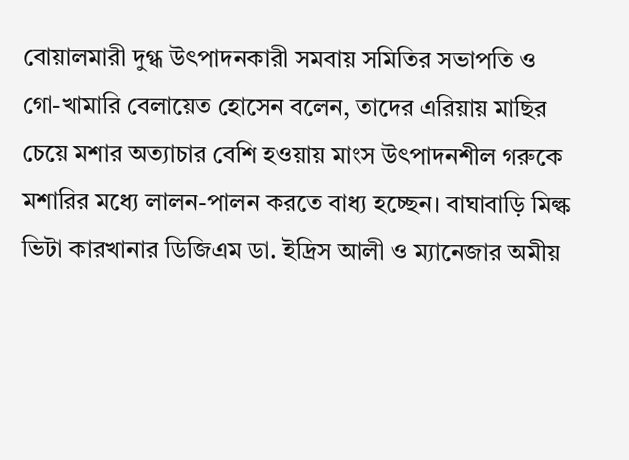বোয়ালমারী দুগ্ধ উৎপাদনকারী সমবায় সমিতির সভাপতি ও গো-খামারি বেলায়েত হোসেন বলেন, তাদের এরিয়ায় মাছির চেয়ে মশার অত্যাচার বেশি হওয়ায় মাংস উৎপাদনশীল গরুকে মশারির মধ্যে লালন-পালন করতে বাধ্য হচ্ছেন। বাঘাবাড়ি মিল্ক ভিটা কারখানার ডিজিএম ডা. ইদ্রিস আলী ও ম্যানেজার অমীয়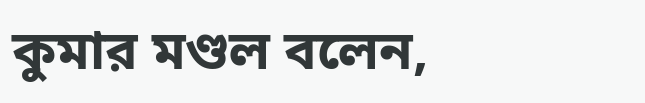কুমার মণ্ডল বলেন,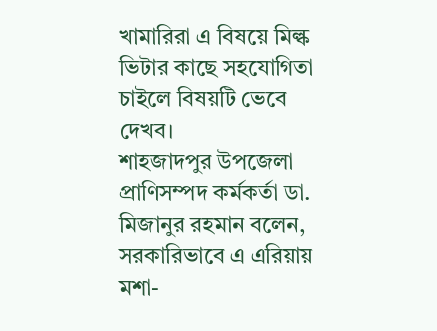খামারিরা এ বিষয়ে মিল্ক ভিটার কাছে সহযোগিতা চাইলে বিষয়টি ভেবে দেখব।
শাহজাদপুর উপজেলা প্রাণিসম্পদ কর্মকর্তা ডা. মিজানুর রহমান বলেন, সরকারিভাবে এ এরিয়ায় মশা-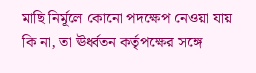মাছি নির্মূলে কোনো পদক্ষেপ নেওয়া যায় কি না, তা ঊর্ধ্বতন কর্তৃপক্ষের সঙ্গে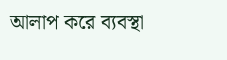আলাপ করে ব্যবস্থা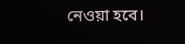নেওয়া হবে।